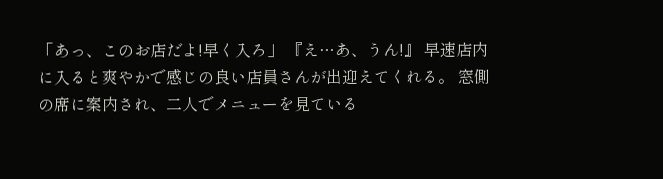「あっ、このお店だよ!早く入ろ」 『え…あ、うん!』 早速店内に入ると爽やかで感じの良い店員さんが出迎えてくれる。 窓側の席に案内され、二人でメニューを見ている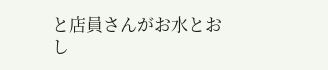と店員さんがお水とおし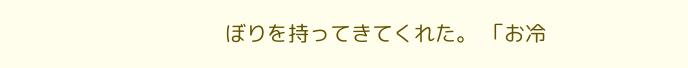ぼりを持ってきてくれた。 「お冷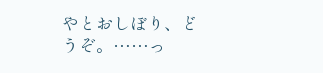やとおしぼり、どうぞ。……っ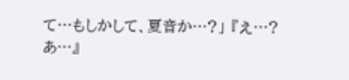て…もしかして、夏音か…?」 『え…?あ…』